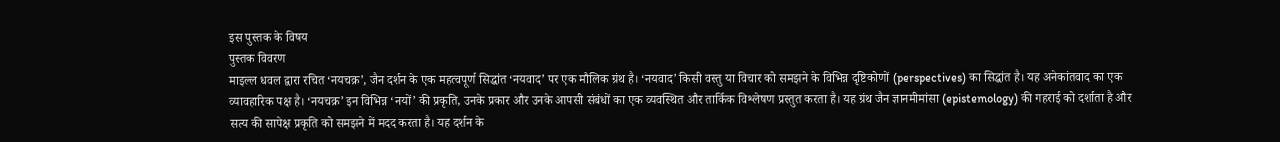इस पुस्तक के विषय
पुस्तक विवरण
माइल्ल धवल द्वारा रचित ‘नयचक्र’, जैन दर्शन के एक महत्वपूर्ण सिद्धांत ‘नयवाद’ पर एक मौलिक ग्रंथ है। ‘नयवाद’ किसी वस्तु या विचार को समझने के विभिन्न दृष्टिकोणों (perspectives) का सिद्धांत है। यह अनेकांतवाद का एक व्यावहारिक पक्ष है। ‘नयचक्र’ इन विभिन्न ‘नयों’ की प्रकृति, उनके प्रकार और उनके आपसी संबंधों का एक व्यवस्थित और तार्किक विश्लेषण प्रस्तुत करता है। यह ग्रंथ जैन ज्ञानमीमांसा (epistemology) की गहराई को दर्शाता है और सत्य की सापेक्ष प्रकृति को समझने में मदद करता है। यह दर्शन के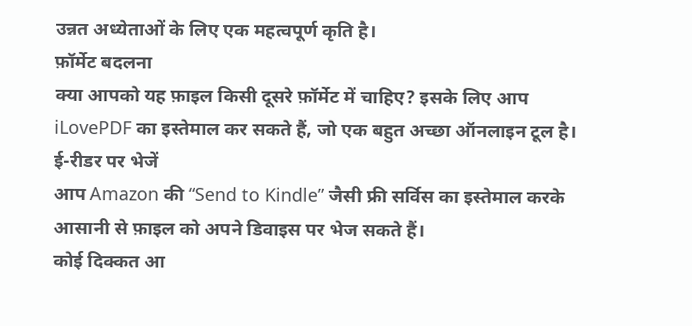उन्नत अध्येताओं के लिए एक महत्वपूर्ण कृति है।
फ़ॉर्मेट बदलना
क्या आपको यह फ़ाइल किसी दूसरे फ़ॉर्मेट में चाहिए? इसके लिए आप iLovePDF का इस्तेमाल कर सकते हैं, जो एक बहुत अच्छा ऑनलाइन टूल है।
ई-रीडर पर भेजें
आप Amazon की “Send to Kindle” जैसी फ्री सर्विस का इस्तेमाल करके आसानी से फ़ाइल को अपने डिवाइस पर भेज सकते हैं।
कोई दिक्कत आ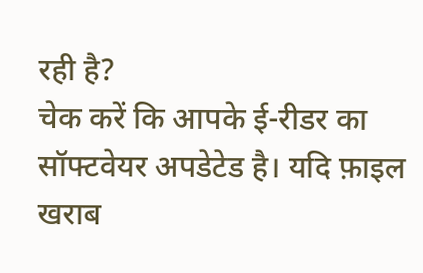रही है?
चेक करें कि आपके ई-रीडर का सॉफ्टवेयर अपडेटेड है। यदि फ़ाइल खराब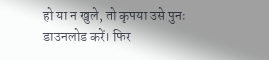हो या न खुले, तो कृपया उसे पुनः डाउनलोड करें। फिर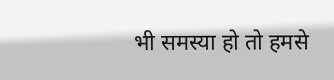भी समस्या हो तो हमसे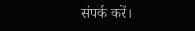संपर्क करें।